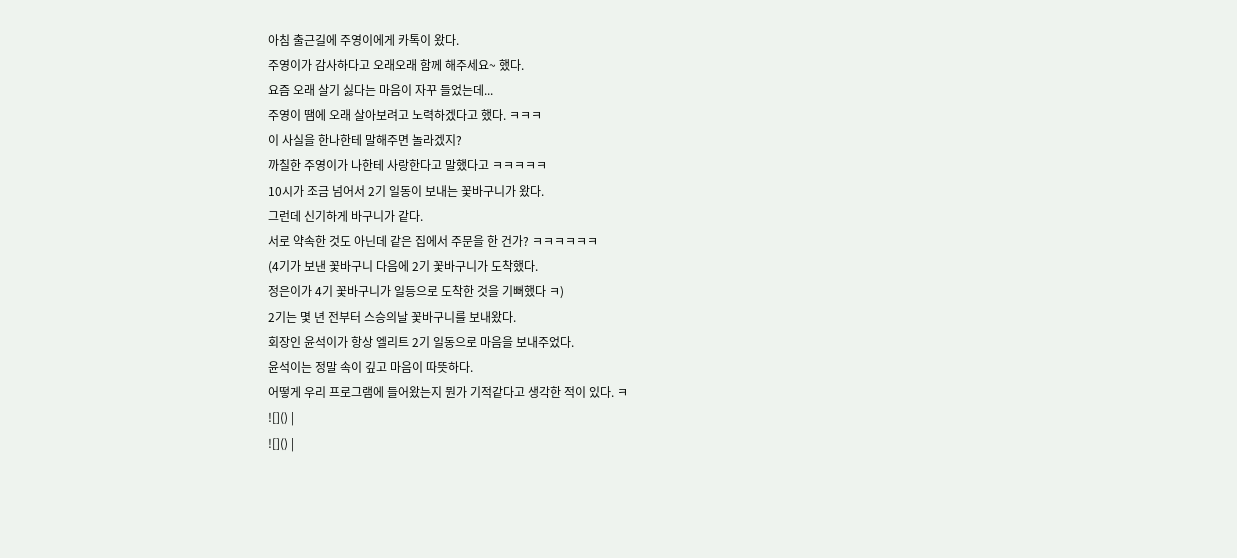아침 출근길에 주영이에게 카톡이 왔다.
주영이가 감사하다고 오래오래 함께 해주세요~ 했다.
요즘 오래 살기 싫다는 마음이 자꾸 들었는데...
주영이 땜에 오래 살아보려고 노력하겠다고 했다. ㅋㅋㅋ
이 사실을 한나한테 말해주면 놀라겠지?
까칠한 주영이가 나한테 사랑한다고 말했다고 ㅋㅋㅋㅋㅋ
10시가 조금 넘어서 2기 일동이 보내는 꽃바구니가 왔다.
그런데 신기하게 바구니가 같다.
서로 약속한 것도 아닌데 같은 집에서 주문을 한 건가? ㅋㅋㅋㅋㅋㅋ
(4기가 보낸 꽃바구니 다음에 2기 꽃바구니가 도착했다.
정은이가 4기 꽃바구니가 일등으로 도착한 것을 기뻐했다 ㅋ)
2기는 몇 년 전부터 스승의날 꽃바구니를 보내왔다.
회장인 윤석이가 항상 엘리트 2기 일동으로 마음을 보내주었다.
윤석이는 정말 속이 깊고 마음이 따뜻하다.
어떻게 우리 프로그램에 들어왔는지 뭔가 기적같다고 생각한 적이 있다. ㅋ
![]() |
![]() |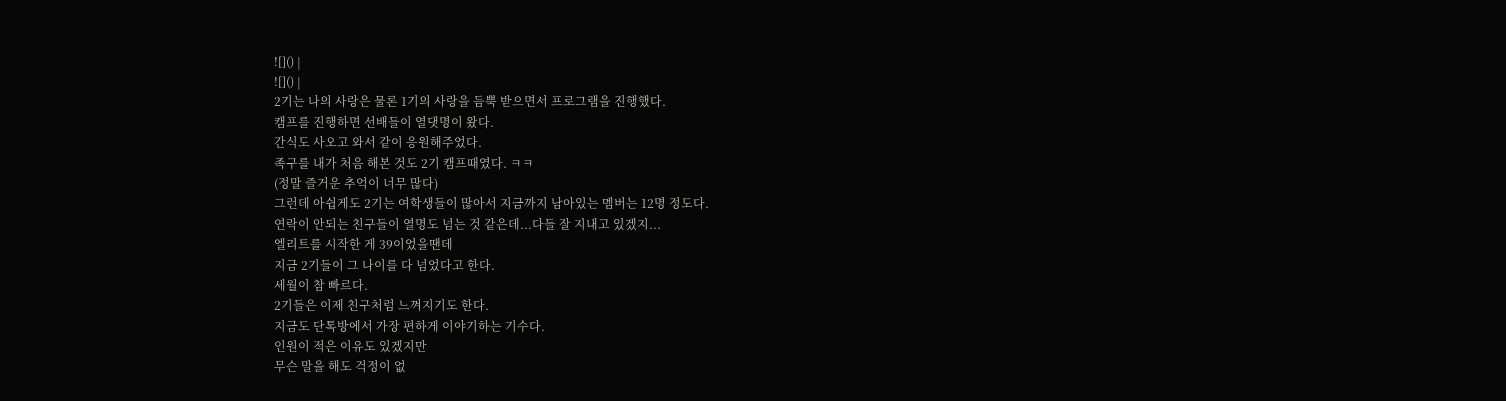![]() |
![]() |
2기는 나의 사랑은 물론 1기의 사랑을 듬뿍 받으면서 프로그램을 진행했다.
캠프를 진행하면 선배들이 열댓명이 왔다.
간식도 사오고 와서 같이 응원해주었다.
족구를 내가 처음 해본 것도 2기 캠프때였다. ㅋㅋ
(정말 즐거운 추억이 너무 많다)
그런데 아쉽게도 2기는 여학생들이 많아서 지금까지 남아있는 멤버는 12명 정도다.
연락이 안되는 친구들이 열명도 넘는 것 같은데...다들 잘 지내고 있겠지...
엘리트를 시작한 게 39이었을땐데
지금 2기들이 그 나이를 다 넘었다고 한다.
세월이 참 빠르다.
2기들은 이제 친구처럼 느껴지기도 한다.
지금도 단톡방에서 가장 편하게 이야기하는 기수다.
인원이 적은 이유도 있겠지만
무슨 말을 해도 걱정이 없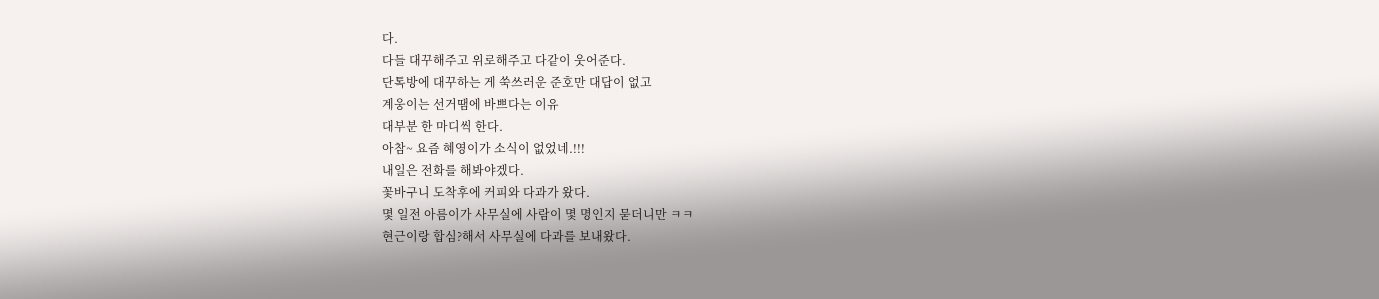다.
다들 대꾸해주고 위로해주고 다같이 웃어준다.
단톡방에 대꾸하는 게 쑥쓰러운 준호만 대답이 없고
계웅이는 선거땜에 바쁘다는 이유
대부분 한 마디씩 한다.
아참~ 요즘 혜영이가 소식이 없었네.!!!
내일은 전화를 해봐야겠다.
꽃바구니 도착후에 커피와 다과가 왔다.
몇 일전 아름이가 사무실에 사람이 몇 명인지 묻더니만 ㅋㅋ
현근이랑 합심?해서 사무실에 다과를 보내왔다.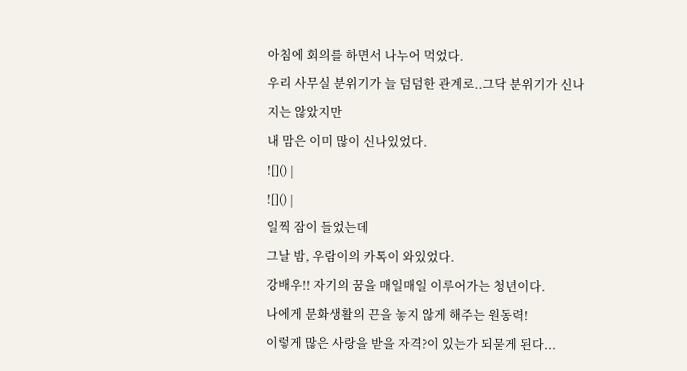아침에 회의를 하면서 나누어 먹었다.
우리 사무실 분위기가 늘 덤덤한 관계로..그닥 분위기가 신나지는 않았지만
내 맘은 이미 많이 신나있었다.
![]() |
![]() |
일찍 잠이 들었는데
그날 밤, 우람이의 카톡이 와있었다.
강배우!! 자기의 꿈을 매일매일 이루어가는 청년이다.
나에게 문화생활의 끈을 놓지 않게 해주는 원동력!
이렇게 많은 사랑을 받을 자격?이 있는가 되묻게 된다...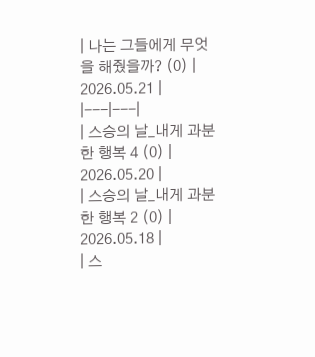| 나는 그들에게 무엇을 해줬을까? (0) | 2026.05.21 |
|---|---|
| 스승의 날_내게 과분한 행복 4 (0) | 2026.05.20 |
| 스승의 날_내게 과분한 행복 2 (0) | 2026.05.18 |
| 스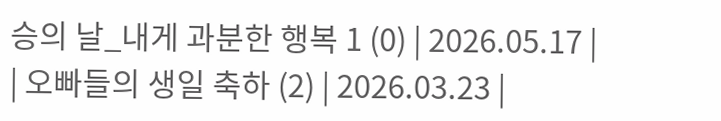승의 날_내게 과분한 행복 1 (0) | 2026.05.17 |
| 오빠들의 생일 축하 (2) | 2026.03.23 |